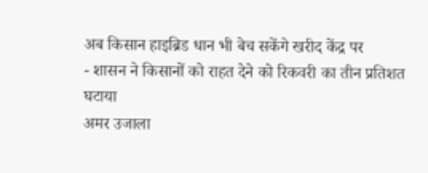अब किसान हाइब्रिड धान भी बेच सकेंगे खरीद केंद्र पर
- शासन ने किसानों को राहत देने को रिकवरी का तीन प्रतिशत घटाया
अमर उजाला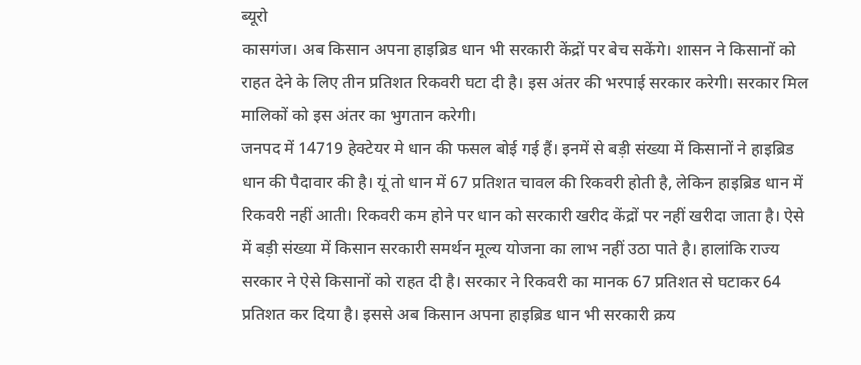ब्यूरो
कासगंज। अब किसान अपना हाइब्रिड धान भी सरकारी केंद्रों पर बेच सकेंगे। शासन ने किसानों को राहत देने के लिए तीन प्रतिशत रिकवरी घटा दी है। इस अंतर की भरपाई सरकार करेगी। सरकार मिल मालिकों को इस अंतर का भुगतान करेगी।
जनपद में 14719 हेक्टेयर मे धान की फसल बोई गई हैं। इनमें से बड़ी संख्या में किसानों ने हाइब्रिड धान की पैदावार की है। यूं तो धान में 67 प्रतिशत चावल की रिकवरी होती है, लेकिन हाइब्रिड धान में रिकवरी नहीं आती। रिकवरी कम होने पर धान को सरकारी खरीद केंद्रों पर नहीं खरीदा जाता है। ऐसे में बड़ी संख्या में किसान सरकारी समर्थन मूल्य योजना का लाभ नहीं उठा पाते है। हालांकि राज्य सरकार ने ऐसे किसानों को राहत दी है। सरकार ने रिकवरी का मानक 67 प्रतिशत से घटाकर 64 प्रतिशत कर दिया है। इससे अब किसान अपना हाइब्रिड धान भी सरकारी क्रय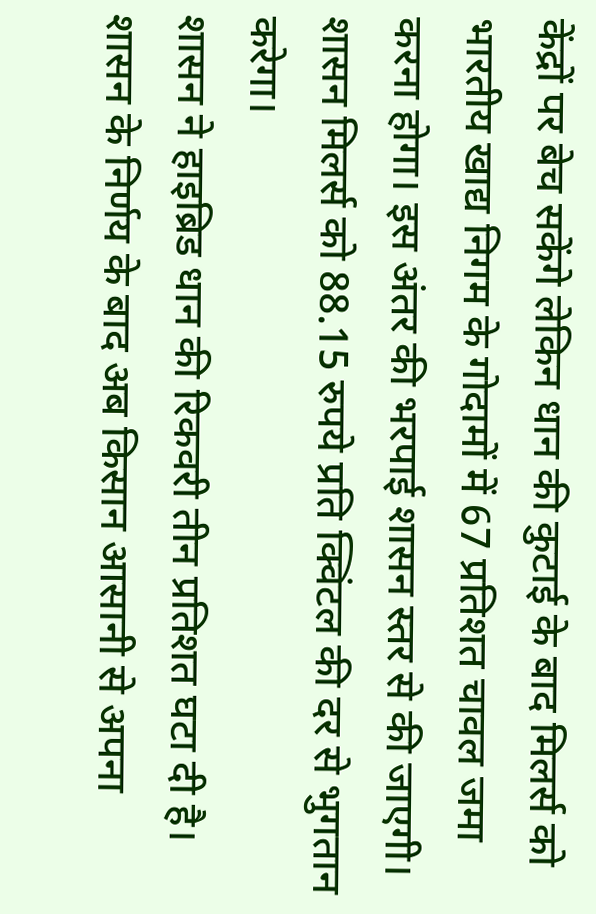केंद्रों पर बेच सकेंगे लेकिन धान की कुटाई के बाद मिलर्स को भारतीय खाद्य निगम के गोदामों में 67 प्रतिशत चावल जमा करना होगा। इस अंतर की भरपाई शासन स्तर से की जाएगी। शासन मिलर्स को 88.15 रुपये प्रति क्विंटल की दर से भुगतान करेगा।
शासन ने हाइब्रिड धान की रिकवरी तीन प्रतिशत घटा दी है। शासन के निर्णय के बाद अब किसान आसानी से अपना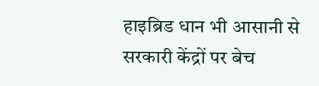हाइब्रिड धान भी आसानी से सरकारी केंद्रों पर बेच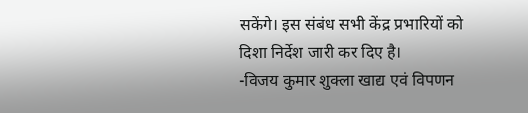सकेंगे। इस संबंध सभी केंद्र प्रभारियों को दिशा निर्देश जारी कर दिए है।
-विजय कुमार शुक्ला खाद्य एवं विपणन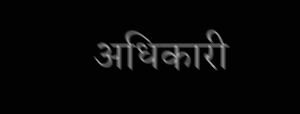अधिकारी